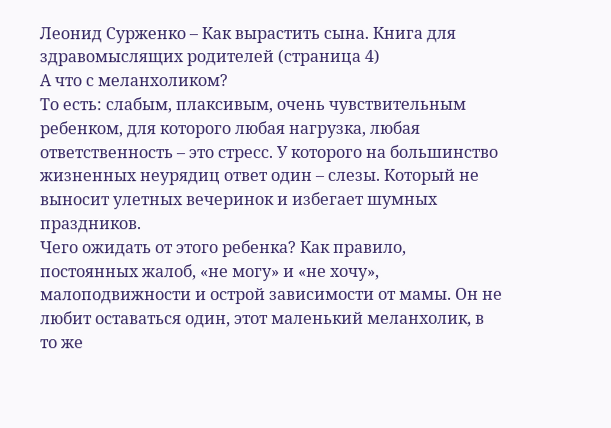Леонид Сурженко – Как вырастить сына. Книга для здравомыслящих родителей (страница 4)
А что с меланхоликом?
То есть: слабым, плаксивым, очень чувствительным ребенком, для которого любая нагрузка, любая ответственность – это стресс. У которого на большинство жизненных неурядиц ответ один – слезы. Который не выносит улетных вечеринок и избегает шумных праздников.
Чего ожидать от этого ребенка? Как правило, постоянных жалоб, «не могу» и «не хочу», малоподвижности и острой зависимости от мамы. Он не любит оставаться один, этот маленький меланхолик, в то же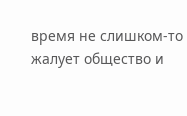время не слишком-то жалует общество и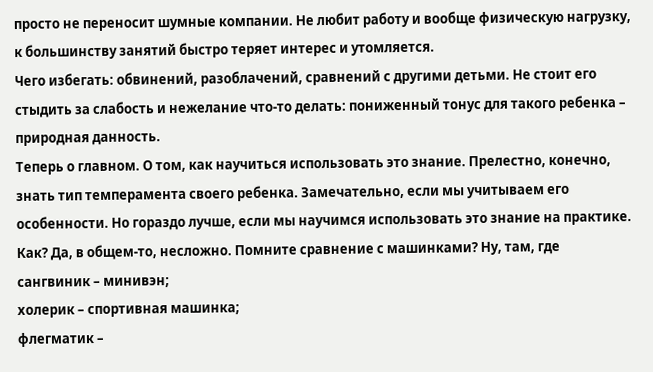просто не переносит шумные компании. Не любит работу и вообще физическую нагрузку, к большинству занятий быстро теряет интерес и утомляется.
Чего избегать: обвинений, разоблачений, сравнений с другими детьми. Не стоит его стыдить за слабость и нежелание что-то делать: пониженный тонус для такого ребенка – природная данность.
Теперь о главном. О том, как научиться использовать это знание. Прелестно, конечно, знать тип темперамента своего ребенка. Замечательно, если мы учитываем его особенности. Но гораздо лучше, если мы научимся использовать это знание на практике.
Как? Да, в общем-то, несложно. Помните сравнение с машинками? Ну, там, где
сангвиник – минивэн;
холерик – спортивная машинка;
флегматик –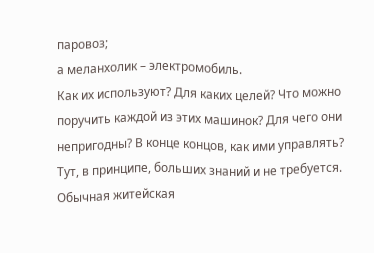паровоз;
а меланхолик – электромобиль.
Как их используют? Для каких целей? Что можно поручить каждой из этих машинок? Для чего они непригодны? В конце концов, как ими управлять?
Тут, в принципе, больших знаний и не требуется. Обычная житейская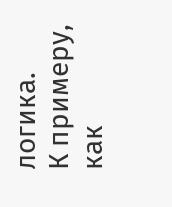логика.
К примеру, как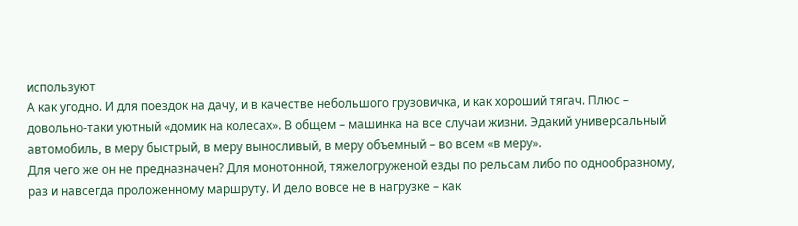используют
А как угодно. И для поездок на дачу, и в качестве небольшого грузовичка, и как хороший тягач. Плюс – довольно-таки уютный «домик на колесах». В общем – машинка на все случаи жизни. Эдакий универсальный автомобиль, в меру быстрый, в меру выносливый, в меру объемный – во всем «в меру».
Для чего же он не предназначен? Для монотонной, тяжелогруженой езды по рельсам либо по однообразному, раз и навсегда проложенному маршруту. И дело вовсе не в нагрузке – как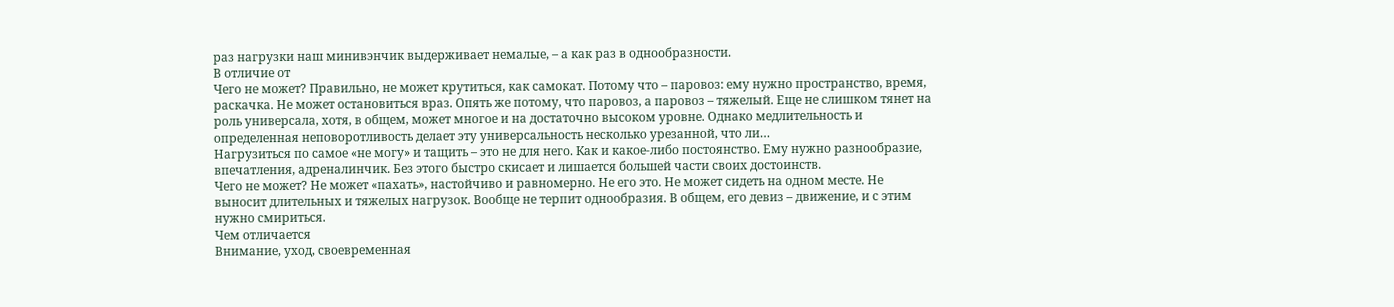раз нагрузки наш минивэнчик выдерживает немалые, – а как раз в однообразности.
В отличие от
Чего не может? Правильно, не может крутиться, как самокат. Потому что – паровоз: ему нужно пространство, время, раскачка. Не может остановиться враз. Опять же потому, что паровоз, а паровоз – тяжелый. Еще не слишком тянет на роль универсала, хотя, в общем, может многое и на достаточно высоком уровне. Однако медлительность и определенная неповоротливость делает эту универсальность несколько урезанной, что ли…
Нагрузиться по самое «не могу» и тащить – это не для него. Как и какое-либо постоянство. Ему нужно разнообразие, впечатления, адреналинчик. Без этого быстро скисает и лишается большей части своих достоинств.
Чего не может? Не может «пахать», настойчиво и равномерно. Не его это. Не может сидеть на одном месте. Не выносит длительных и тяжелых нагрузок. Вообще не терпит однообразия. В общем, его девиз – движение, и с этим нужно смириться.
Чем отличается
Внимание, уход, своевременная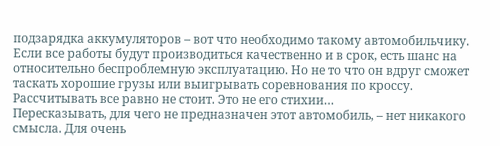подзарядка аккумуляторов – вот что необходимо такому автомобильчику. Если все работы будут производиться качественно и в срок, есть шанс на относительно беспроблемную эксплуатацию. Но не то что он вдруг сможет таскать хорошие грузы или выигрывать соревнования по кроссу. Рассчитывать все равно не стоит. Это не его стихии…
Пересказывать, для чего не предназначен этот автомобиль, – нет никакого смысла. Для очень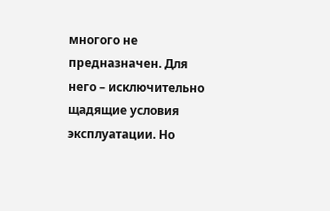многого не предназначен. Для него – исключительно щадящие условия эксплуатации. Но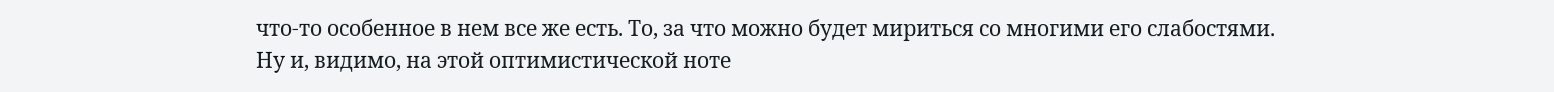что-то особенное в нем все же есть. То, за что можно будет мириться со многими его слабостями.
Ну и, видимо, на этой оптимистической ноте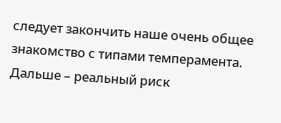следует закончить наше очень общее знакомство с типами темперамента. Дальше – реальный риск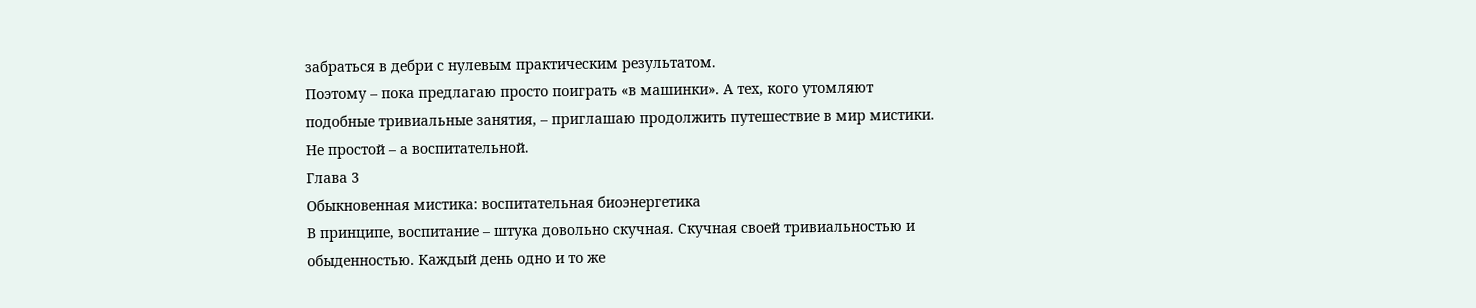забраться в дебри с нулевым практическим результатом.
Поэтому – пока предлагаю просто поиграть «в машинки». А тех, кого утомляют подобные тривиальные занятия, – приглашаю продолжить путешествие в мир мистики. Не простой – а воспитательной.
Глава 3
Обыкновенная мистика: воспитательная биоэнергетика
В принципе, воспитание – штука довольно скучная. Скучная своей тривиальностью и обыденностью. Каждый день одно и то же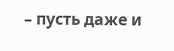– пусть даже и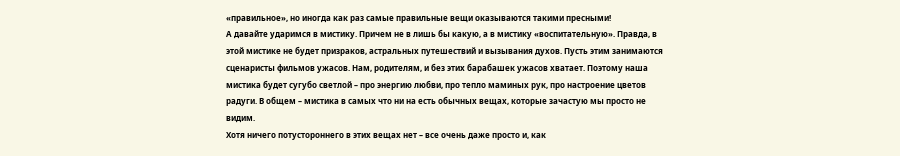«правильное», но иногда как раз самые правильные вещи оказываются такими пресными!
А давайте ударимся в мистику. Причем не в лишь бы какую, а в мистику «воспитательную». Правда, в этой мистике не будет призраков, астральных путешествий и вызывания духов. Пусть этим занимаются сценаристы фильмов ужасов. Нам, родителям, и без этих барабашек ужасов хватает. Поэтому наша мистика будет сугубо светлой – про энергию любви, про тепло маминых рук, про настроение цветов радуги. В общем – мистика в самых что ни на есть обычных вещах, которые зачастую мы просто не видим.
Хотя ничего потустороннего в этих вещах нет – все очень даже просто и, как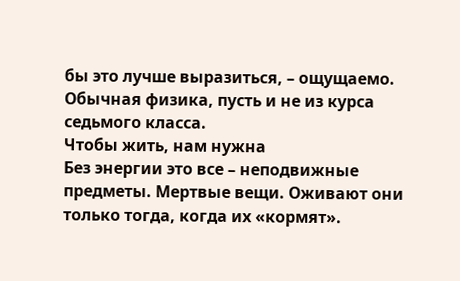бы это лучше выразиться, – ощущаемо. Обычная физика, пусть и не из курса седьмого класса.
Чтобы жить, нам нужна
Без энергии это все – неподвижные предметы. Мертвые вещи. Оживают они только тогда, когда их «кормят».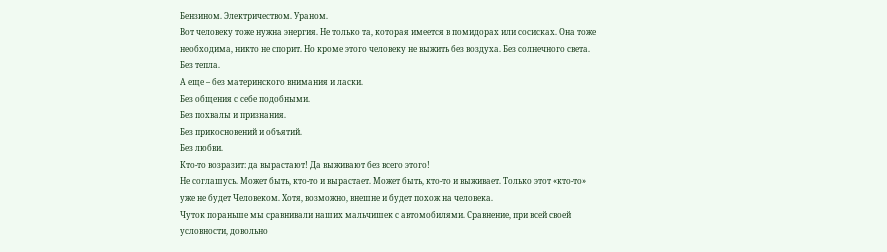Бензином. Электричеством. Ураном.
Вот человеку тоже нужна энергия. Не только та, которая имеется в помидорах или сосисках. Она тоже необходима, никто не спорит. Но кроме этого человеку не выжить без воздуха. Без солнечного света. Без тепла.
А еще – без материнского внимания и ласки.
Без общения с себе подобными.
Без похвалы и признания.
Без прикосновений и объятий.
Без любви.
Кто-то возразит: да вырастают! Да выживают без всего этого!
Не соглашусь. Может быть, кто-то и вырастает. Может быть, кто-то и выживает. Только этот «кто-то» уже не будет Человеком. Хотя, возможно, внешне и будет похож на человека.
Чуток пораньше мы сравнивали наших мальчишек с автомобилями. Сравнение, при всей своей условности, довольно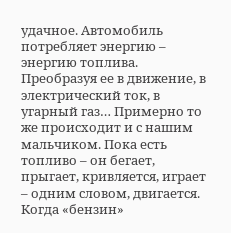удачное. Автомобиль потребляет энергию – энергию топлива. Преобразуя ее в движение, в электрический ток, в угарный газ… Примерно то же происходит и с нашим мальчиком. Пока есть топливо – он бегает, прыгает, кривляется, играет – одним словом, двигается. Когда «бензин»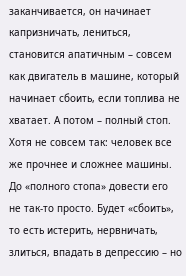заканчивается, он начинает капризничать, лениться, становится апатичным – совсем как двигатель в машине, который начинает сбоить, если топлива не хватает. А потом – полный стоп.
Хотя не совсем так: человек все же прочнее и сложнее машины. До «полного стопа» довести его не так-то просто. Будет «сбоить», то есть истерить, нервничать, злиться, впадать в депрессию – но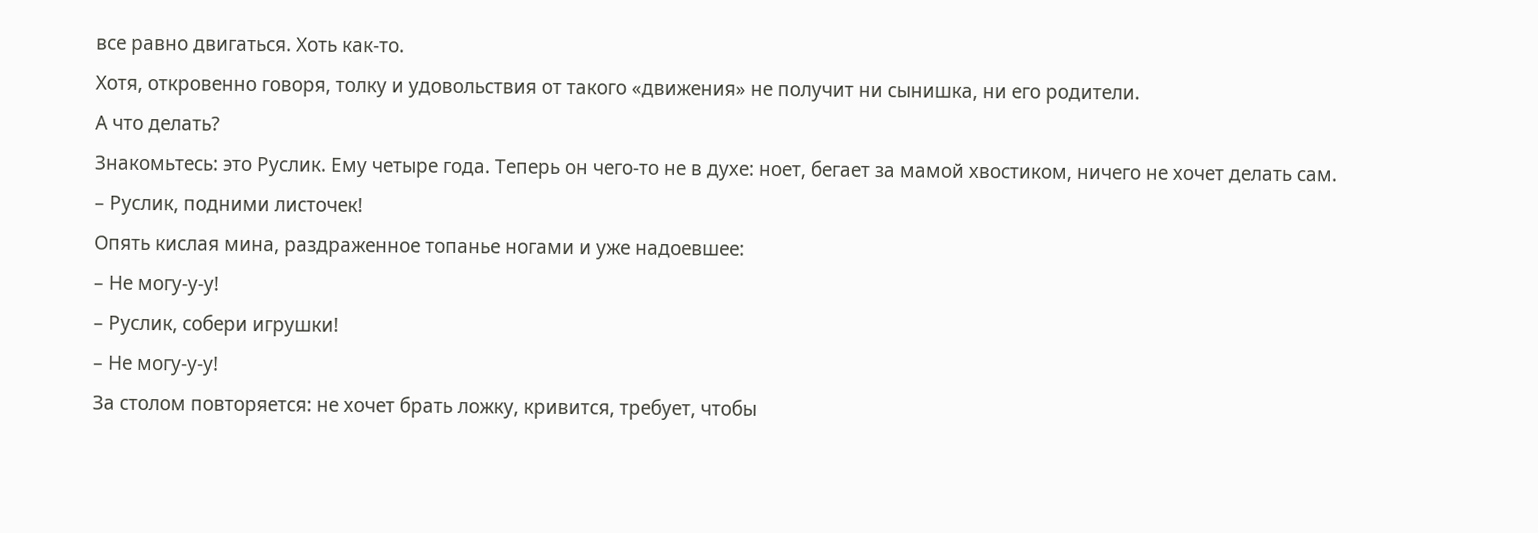все равно двигаться. Хоть как-то.
Хотя, откровенно говоря, толку и удовольствия от такого «движения» не получит ни сынишка, ни его родители.
А что делать?
Знакомьтесь: это Руслик. Ему четыре года. Теперь он чего-то не в духе: ноет, бегает за мамой хвостиком, ничего не хочет делать сам.
– Руслик, подними листочек!
Опять кислая мина, раздраженное топанье ногами и уже надоевшее:
– Не могу-у-у!
– Руслик, собери игрушки!
– Не могу-у-у!
За столом повторяется: не хочет брать ложку, кривится, требует, чтобы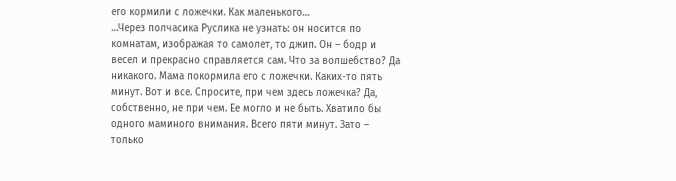его кормили с ложечки. Как маленького…
…Через полчасика Руслика не узнать: он носится по комнатам, изображая то самолет, то джип. Он – бодр и весел и прекрасно справляется сам. Что за волшебство? Да никакого. Мама покормила его с ложечки. Каких-то пять минут. Вот и все. Спросите, при чем здесь ложечка? Да, собственно, не при чем. Ее могло и не быть. Хватило бы одного маминого внимания. Всего пяти минут. Зато – только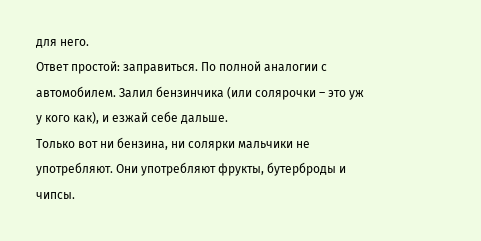для него.
Ответ простой: заправиться. По полной аналогии с автомобилем. Залил бензинчика (или солярочки – это уж у кого как), и езжай себе дальше.
Только вот ни бензина, ни солярки мальчики не употребляют. Они употребляют фрукты, бутерброды и чипсы.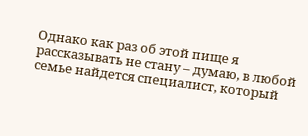Однако как раз об этой пище я рассказывать не стану – думаю, в любой семье найдется специалист, который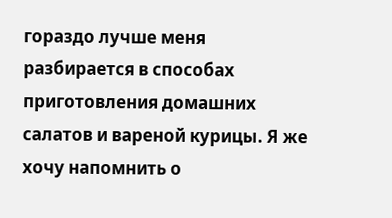гораздо лучше меня разбирается в способах приготовления домашних салатов и вареной курицы. Я же хочу напомнить о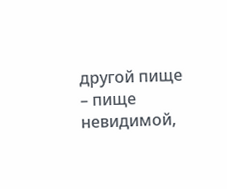другой пище – пище невидимой,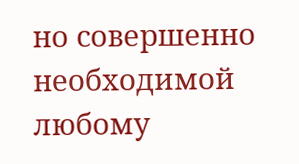но совершенно необходимой любому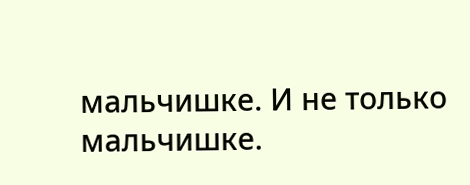мальчишке. И не только мальчишке.